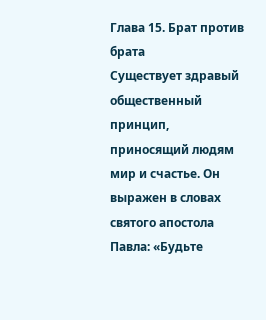Глава 15. Брат против брата
Существует здравый общественный принцип, приносящий людям мир и счастье. Он выражен в словах святого апостола Павла: «Будьте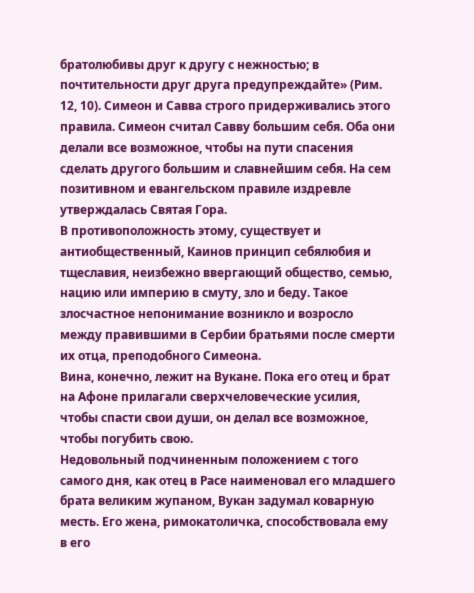братолюбивы друг к другу с нежностью; в почтительности друг друга предупреждайте» (Рим. 12, 10). Симеон и Савва строго придерживались этого правила. Симеон считал Савву большим себя. Оба они делали все возможное, чтобы на пути спасения сделать другого большим и славнейшим себя. На сем позитивном и евангельском правиле издревле утверждалась Святая Гора.
В противоположность этому, существует и антиобщественный, Каинов принцип себялюбия и тщеславия, неизбежно ввергающий общество, семью, нацию или империю в смуту, зло и беду. Такое злосчастное непонимание возникло и возросло между правившими в Сербии братьями после смерти их отца, преподобного Симеона.
Вина, конечно, лежит на Вукане. Пока его отец и брат на Афоне прилагали сверхчеловеческие усилия, чтобы спасти свои души, он делал все возможное, чтобы погубить свою.
Недовольный подчиненным положением с того самого дня, как отец в Расе наименовал его младшего брата великим жупаном, Вукан задумал коварную месть. Его жена, римокатоличка, способствовала ему в его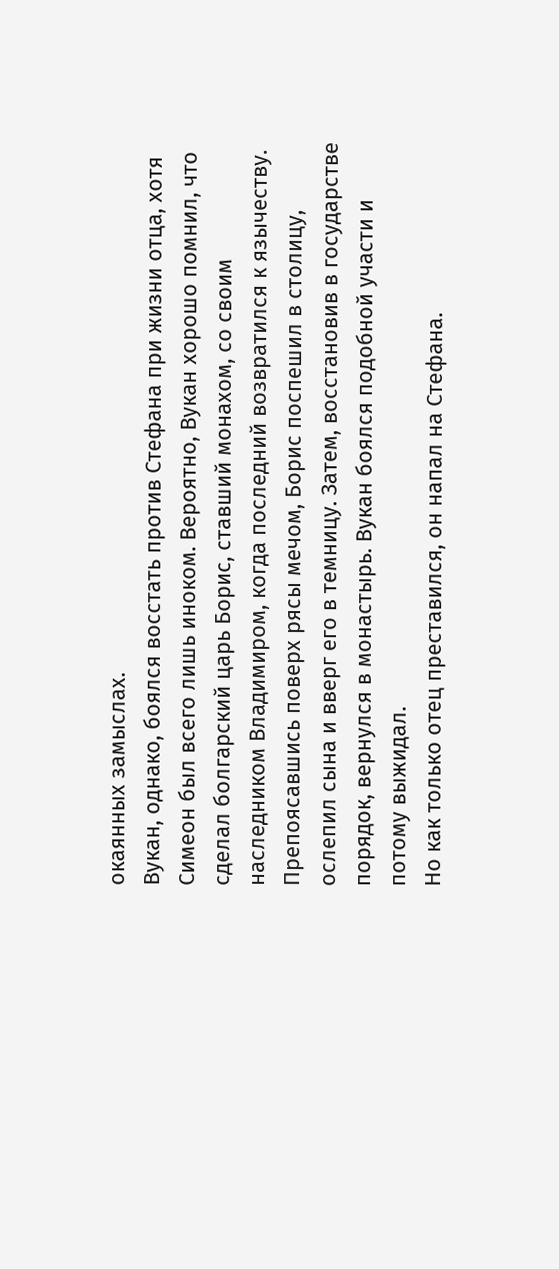окаянных замыслах.
Вукан, однако, боялся восстать против Стефана при жизни отца, хотя Симеон был всего лишь иноком. Вероятно, Вукан хорошо помнил, что сделал болгарский царь Борис, ставший монахом, со своим наследником Владимиром, когда последний возвратился к язычеству. Препоясавшись поверх рясы мечом, Борис поспешил в столицу, ослепил сына и вверг его в темницу. Затем, восстановив в государстве порядок, вернулся в монастырь. Вукан боялся подобной участи и потому выжидал.
Но как только отец преставился, он напал на Стефана.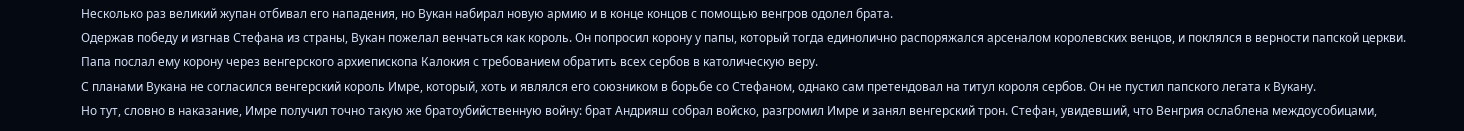Несколько раз великий жупан отбивал его нападения, но Вукан набирал новую армию и в конце концов с помощью венгров одолел брата.
Одержав победу и изгнав Стефана из страны, Вукан пожелал венчаться как король. Он попросил корону у папы, который тогда единолично распоряжался арсеналом королевских венцов, и поклялся в верности папской церкви. Папа послал ему корону через венгерского архиепископа Калокия с требованием обратить всех сербов в католическую веру.
С планами Вукана не согласился венгерский король Имре, который, хоть и являлся его союзником в борьбе со Стефаном, однако сам претендовал на титул короля сербов. Он не пустил папского легата к Вукану.
Но тут, словно в наказание, Имре получил точно такую же братоубийственную войну: брат Андрияш собрал войско, разгромил Имре и занял венгерский трон. Стефан, увидевший, что Венгрия ослаблена междоусобицами,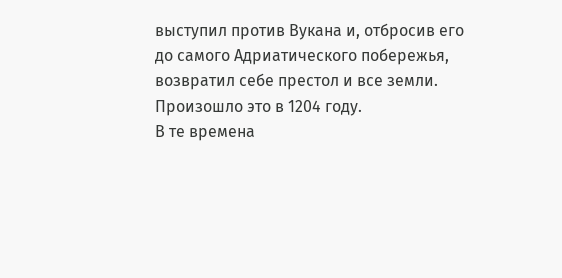выступил против Вукана и, отбросив его до самого Адриатического побережья, возвратил себе престол и все земли. Произошло это в 1204 году.
В те времена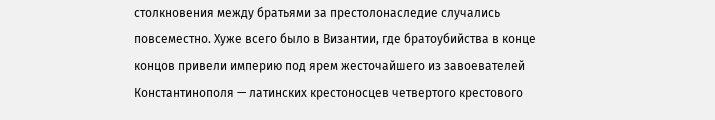столкновения между братьями за престолонаследие случались повсеместно. Хуже всего было в Византии, где братоубийства в конце концов привели империю под ярем жесточайшего из завоевателей Константинополя — латинских крестоносцев четвертого крестового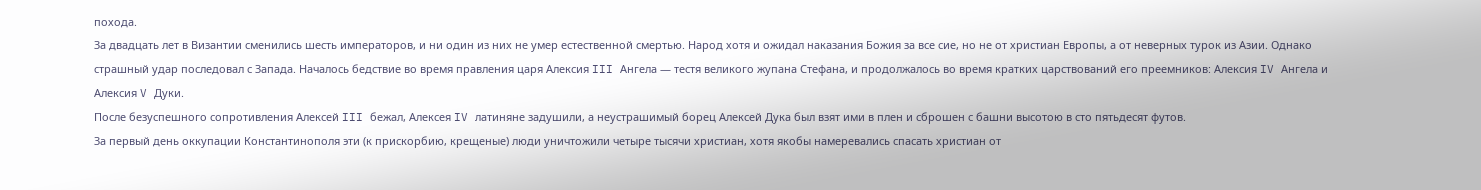похода.
За двадцать лет в Византии сменились шесть императоров, и ни один из них не умер естественной смертью. Народ хотя и ожидал наказания Божия за все сие, но не от христиан Европы, а от неверных турок из Азии. Однако страшный удар последовал с Запада. Началось бедствие во время правления царя Алексия III Ангела — тестя великого жупана Стефана, и продолжалось во время кратких царствований его преемников: Алексия IV Ангела и Алексия V Дуки.
После безуспешного сопротивления Алексей III бежал, Алексея IV латиняне задушили, а неустрашимый борец Алексей Дука был взят ими в плен и сброшен с башни высотою в сто пятьдесят футов.
За первый день оккупации Константинополя эти (к прискорбию, крещеные) люди уничтожили четыре тысячи христиан, хотя якобы намеревались спасать христиан от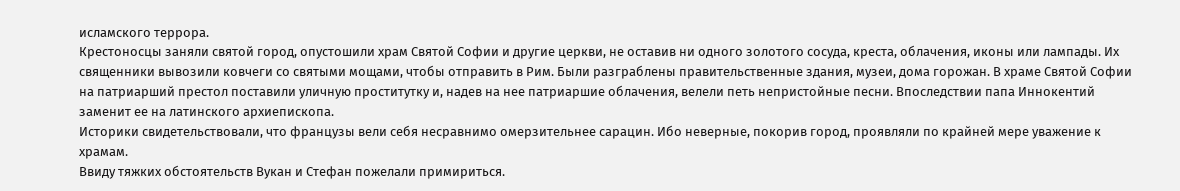исламского террора.
Крестоносцы заняли святой город, опустошили храм Святой Софии и другие церкви, не оставив ни одного золотого сосуда, креста, облачения, иконы или лампады. Их священники вывозили ковчеги со святыми мощами, чтобы отправить в Рим. Были разграблены правительственные здания, музеи, дома горожан. В храме Святой Софии на патриарший престол поставили уличную проститутку и, надев на нее патриаршие облачения, велели петь непристойные песни. Впоследствии папа Иннокентий заменит ее на латинского архиепископа.
Историки свидетельствовали, что французы вели себя несравнимо омерзительнее сарацин. Ибо неверные, покорив город, проявляли по крайней мере уважение к храмам.
Ввиду тяжких обстоятельств Вукан и Стефан пожелали примириться.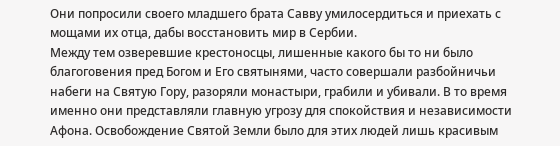Они попросили своего младшего брата Савву умилосердиться и приехать с мощами их отца, дабы восстановить мир в Сербии.
Между тем озверевшие крестоносцы, лишенные какого бы то ни было благоговения пред Богом и Его святынями, часто совершали разбойничьи набеги на Святую Гору, разоряли монастыри, грабили и убивали. В то время именно они представляли главную угрозу для спокойствия и независимости Афона. Освобождение Святой Земли было для этих людей лишь красивым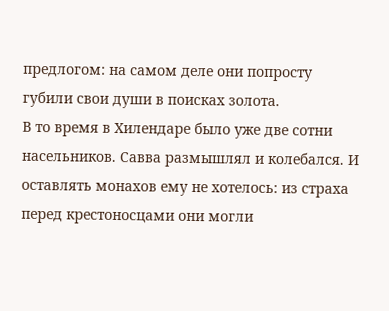предлогом: на самом деле они попросту губили свои души в поисках золота.
В то время в Хилендаре было уже две сотни насельников. Савва размышлял и колебался. И оставлять монахов ему не хотелось: из страха перед крестоносцами они могли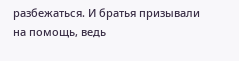разбежаться. И братья призывали на помощь, ведь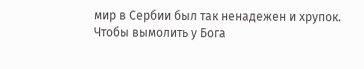мир в Сербии был так ненадежен и хрупок.
Чтобы вымолить у Бога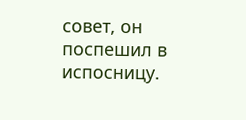совет, он поспешил в испосницу.